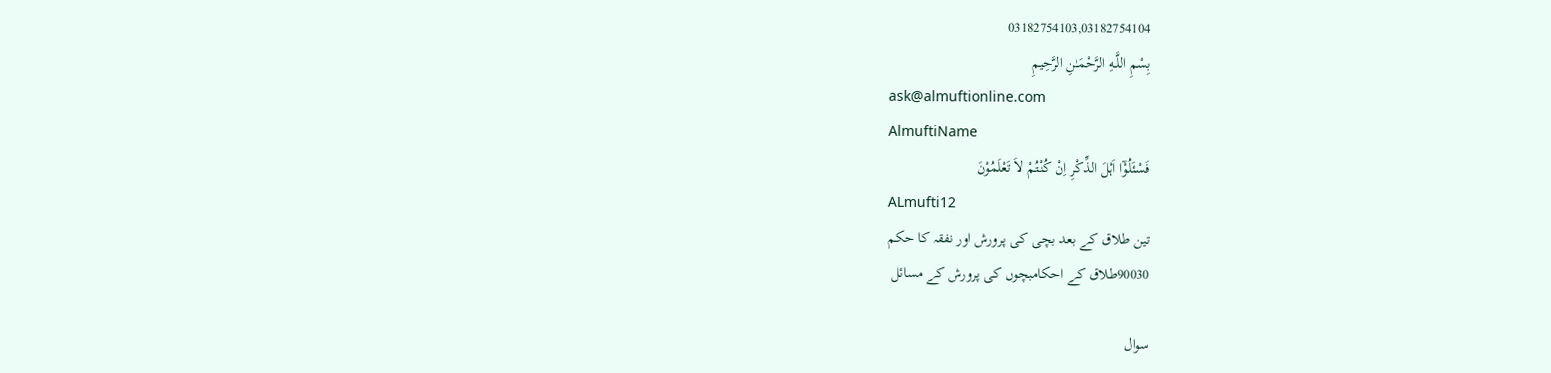03182754103,03182754104
بِسْمِ اللَّـهِ الرَّحْمَـٰنِ الرَّحِيمِ
ask@almuftionline.com
AlmuftiName
فَسْئَلُوْٓا اَہْلَ الذِّکْرِ اِنْ کُنْتُمْ لاَ تَعْلَمُوْنَ
ALmufti12
تین طلاق کے بعد بچی کی پرورش اور نفقہ کا حکم
90030طلاق کے احکامبچوں کی پرورش کے مسائل

سوال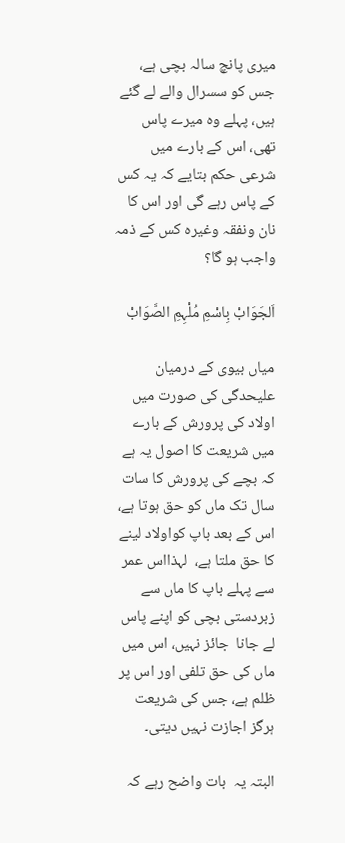میری پانچ سالہ بچی ہے، جس کو سسرال والے لے گئے ہیں، پہلے وہ میرے پاس تھی، اس کے بارے میں شرعی حکم بتایے کہ یہ کس کے پاس رہے گی اور اس کا نان ونفقہ وغیرہ کس کے ذمہ واجب ہو گا؟

اَلجَوَابْ بِاسْمِ مُلْہِمِ الصَّوَابْ

میاں بیوی کے درمیان علیحدگی کی صورت میں اولاد کی پرورش کے بارے میں شریعت کا اصول یہ ہے کہ بچے کی پرورش کا سات سال تک ماں کو حق ہوتا ہے، اس کے بعد باپ کواولاد لینے  کا حق ملتا ہے،  لہذااس عمر سے پہلے باپ کا ماں سے  زبردستی بچی کو اپنے پاس لے جانا  جائز نہیں، اس میں ماں کی حق تلفی اور اس پر ظلم ہے، جس کی شریعت ہرگز اجازت نہیں دیتی۔

البتہ یہ  بات واضح رہے کہ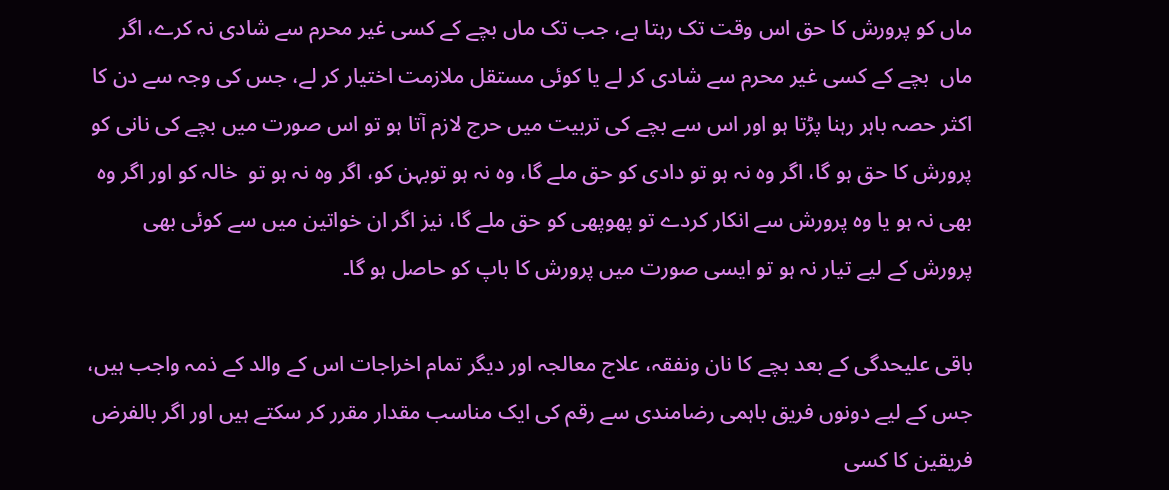ماں کو پرورش کا حق اس وقت تک رہتا ہے، جب تک ماں بچے کے کسی غیر محرم سے شادی نہ کرے، اگر ماں  بچے کے کسی غیر محرم سے شادی کر لے یا کوئی مستقل ملازمت اختیار کر لے، جس کی وجہ سے دن کا اکثر حصہ باہر رہنا پڑتا ہو اور اس سے بچے کی تربیت میں حرج لازم آتا ہو تو اس صورت میں بچے کی نانی کو پرورش کا حق ہو گا، اگر وہ نہ ہو تو دادی کو حق ملے گا، وہ نہ ہو توبہن کو، اگر وہ نہ ہو تو  خالہ کو اور اگر وہ بھی نہ ہو یا وہ پرورش سے انکار کردے تو پھوپھی کو حق ملے گا، نیز اگر ان خواتین میں سے کوئی بھی پرورش کے لیے تیار نہ ہو تو ایسی صورت میں پرورش کا باپ کو حاصل ہو گا۔

باقی علیحدگی کے بعد بچے کا نان ونفقہ، علاج معالجہ اور دیگر تمام اخراجات اس کے والد کے ذمہ واجب ہیں، جس کے لیے دونوں فریق باہمی رضامندی سے رقم کی ایک مناسب مقدار مقرر کر سکتے ہیں اور اگر بالفرض فریقین کا کسی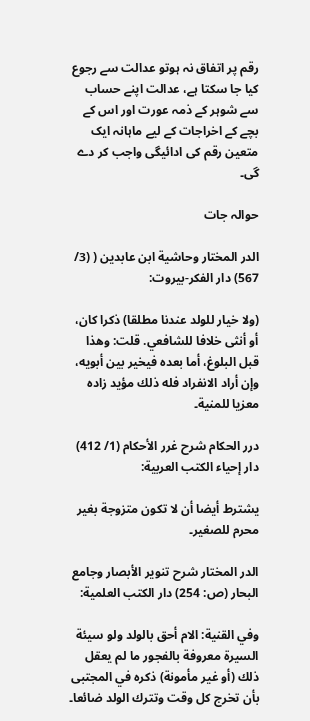رقم پر اتفاق نہ ہوتو عدالت سے رجوع کیا جا سکتا ہے، عدالت اپنے حساب سے شوہر کے ذمہ عورت اور اس کے بچے کے اخراجات کے لیے ماہانہ ایک متعین رقم کی ادائیگی واجب کر دے گی۔

حوالہ جات

الدر المختار وحاشية ابن عابدين ( (3/ 567) دار الفكر-بيروت:

(ولا خيار للولد عندنا مطلقا) ذكرا كان، أو أنثى خلافا للشافعي. قلت: وهذا قبل البلوغ، أما بعده فيخير بين أبويه، وإن أراد الانفراد فله ذلك مؤيد زاده معزيا للمنية۔

درر الحكام شرح غرر الأحكام (1/ 412) دار إحياء الكتب العربية:

يشترط أيضا أن لا تكون متزوجة بغير محرم للصغير۔

الدر المختار شرح تنوير الأبصار وجامع البحار (ص: 254) دار الكتب العلمية:

وفي القنية: الام أحق بالولد ولو سيئة السيرة معروفة بالفجور ما لم يعقل ذلك (أو غير مأمونة) ذكره في المجتبى بأن تخرج كل وقت وتترك الولد ضائعا۔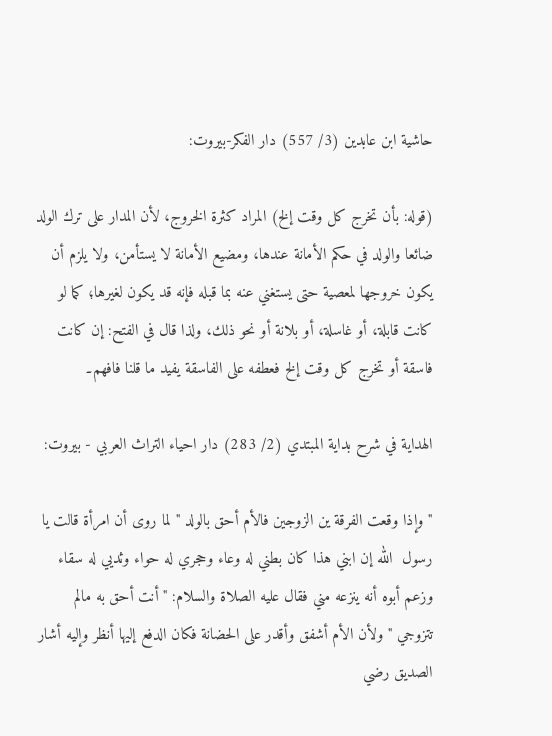حاشية ابن عابدين (3/ 557) دار الفكر-بيروت:

(قوله: بأن تخرج كل وقت إلخ) المراد كثرة الخروج، لأن المدار على ترك الولد ضائعا والولد في حكم الأمانة عندها، ومضيع الأمانة لا يستأمن، ولا يلزم أن يكون خروجها لمعصية حتى يستغني عنه بما قبله فإنه قد يكون لغيرها؛ كما لو كانت قابلة، أو غاسلة، أو بلانة أو نحو ذلك، ولذا قال في الفتح: إن كانت فاسقة أو تخرج كل وقت إلخ فعطفه على الفاسقة يفيد ما قلنا فافهم۔

الهداية في شرح بداية المبتدي (2/ 283) دار احياء التراث العربي - بيروت:

" وإذا وقعت الفرقة ين الزوجين فالأم أحق بالولد " لما روى أن امرأة قالت يا رسول  الله إن ابني هذا كان بطني له وعاء وحجري له حواء وثديي له سقاء وزعم أبوه أنه ينزعه مني فقال عليه الصلاة والسلام: " أنت أحق به مالم تتزوجي " ولأن الأم أشفق وأقدر على الحضانة فكان الدفع إليها أنظر وإليه أشار الصديق رضي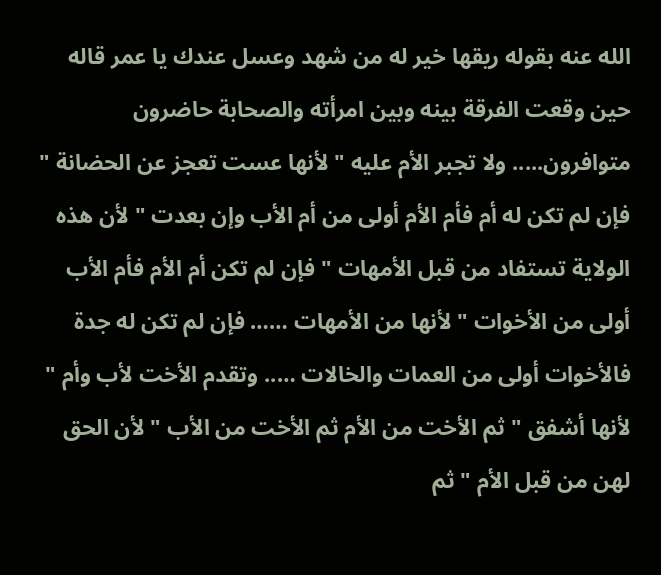الله عنه بقوله ريقها خير له من شهد وعسل عندك يا عمر قاله حين وقعت الفرقة بينه وبين امرأته والصحابة حاضرون متوافرون..... ولا تجبر الأم عليه " لأنها عست تعجز عن الحضانة " فإن لم تكن له أم فأم الأم أولى من أم الأب وإن بعدت " لأن هذه الولاية تستفاد من قبل الأمهات " فإن لم تكن أم الأم فأم الأب أولى من الأخوات " لأنها من الأمهات …… فإن لم تكن له جدة فالأخوات أولى من العمات والخالات ….. وتقدم الأخت لأب وأم " لأنها أشفق " ثم الأخت من الأم ثم الأخت من الأب " لأن الحق لهن من قبل الأم " ثم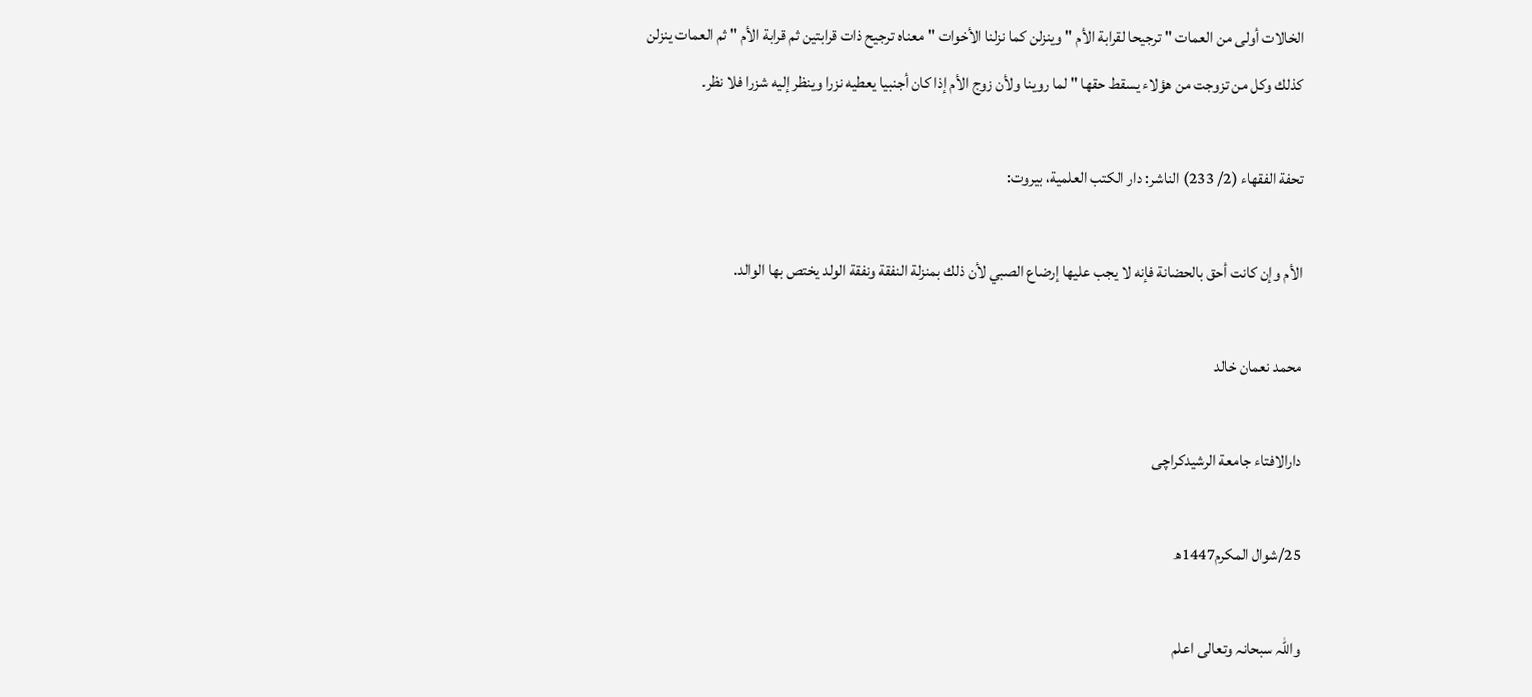الخالات أولى من العمات " ترجيحا لقرابة الأم " وينزلن كما نزلنا الأخوات " معناه ترجيح ذات قرابتين ثم قرابة الأم " ثم العمات ينزلن كذلك وكل من تزوجت من هؤلاء يسقط حقها " لما روينا ولأن زوج الأم إذا كان أجنبيا يعطيه نزرا وينظر إليه شزرا فلا نظر۔

تحفة الفقهاء (2/ 233) الناشر: دار الكتب العلمية، بيروت:

الأم وإن كانت أحق بالحضانة فإنه لا يجب عليها إرضاع الصبي لأن ذلك بمنزلة النفقة ونفقة الولد يختص بها الوالد.

محمد نعمان خالد

دارالافتاء جامعة الرشیدکراچی

25/شوال المکرم1447ھ

واللہ سبحانہ وتعالی اعلم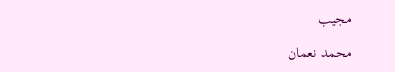مجیب

محمد نعمان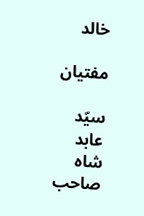خالد

مفتیان

سیّد عابد شاہ صاحب